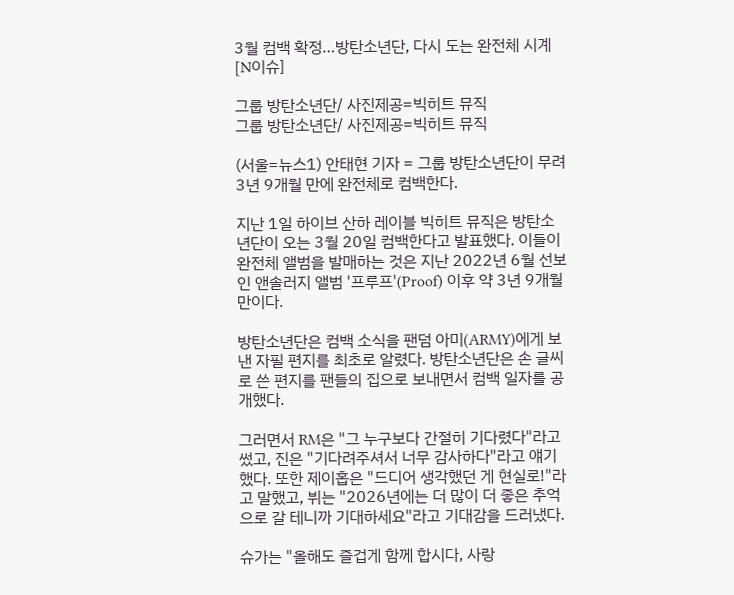3월 컴백 확정…방탄소년단, 다시 도는 완전체 시계 [N이슈]

그룹 방탄소년단/ 사진제공=빅히트 뮤직
그룹 방탄소년단/ 사진제공=빅히트 뮤직

(서울=뉴스1) 안태현 기자 = 그룹 방탄소년단이 무려 3년 9개월 만에 완전체로 컴백한다.

지난 1일 하이브 산하 레이블 빅히트 뮤직은 방탄소년단이 오는 3월 20일 컴백한다고 발표했다. 이들이 완전체 앨범을 발매하는 것은 지난 2022년 6월 선보인 앤솔러지 앨범 '프루프'(Proof) 이후 약 3년 9개월 만이다.

방탄소년단은 컴백 소식을 팬덤 아미(ARMY)에게 보낸 자필 편지를 최초로 알렸다. 방탄소년단은 손 글씨로 쓴 편지를 팬들의 집으로 보내면서 컴백 일자를 공개했다.

그러면서 RM은 "그 누구보다 간절히 기다렸다"라고 썼고, 진은 "기다려주셔서 너무 감사하다"라고 얘기했다. 또한 제이홉은 "드디어 생각했던 게 현실로!"라고 말했고, 뷔는 "2026년에는 더 많이 더 좋은 추억으로 갈 테니까 기대하세요"라고 기대감을 드러냈다.

슈가는 "올해도 즐겁게 함께 합시다, 사랑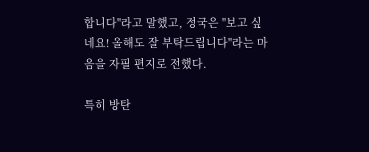합니다"라고 말했고, 정국은 "보고 싶네요! 올해도 잘 부탁드립니다"라는 마음을 자필 편지로 전했다.

특히 방탄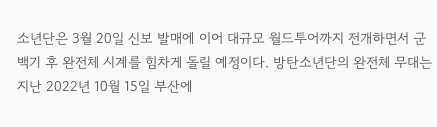소년단은 3월 20일 신보 발매에 이어 대규모 월드투어까지 전개하면서 군백기 후 완전체 시계를 힘차게 돌릴 예정이다. 방탄소년단의 완전체 무대는 지난 2022년 10월 15일 부산에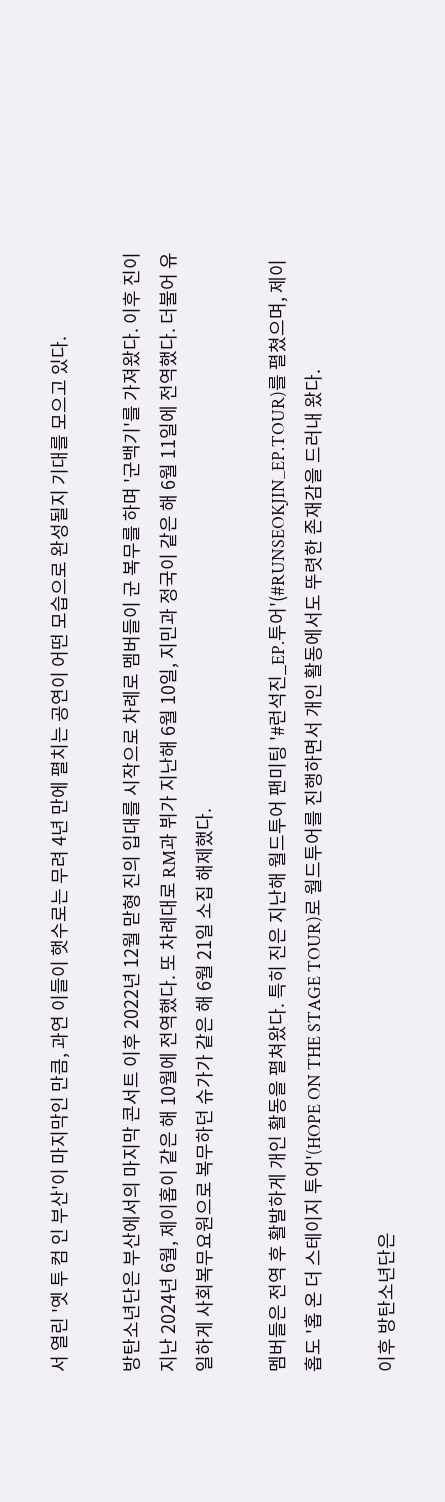서 열린 '옛 투 컴 인 부산'이 마지막인 만큼, 과연 이들이 햇수로는 무려 4년 만에 펼치는 공연이 어떤 모습으로 완성될지 기대를 모으고 있다.

방탄소년단은 부산에서의 마지막 콘서트 이후 2022년 12월 맏형 진의 입대를 시작으로 차례로 멤버들이 군 복무를 하며 '군백기'를 가져왔다. 이후 진이 지난 2024년 6월, 제이홉이 같은 해 10월에 전역했다. 또 차례대로 RM과 뷔가 지난해 6월 10일, 지민과 정국이 같은 해 6월 11일에 전역했다. 더불어 유일하게 사회복무요원으로 복무하던 슈가가 같은 해 6월 21일 소집 해제했다.

멤버들은 전역 후 활발하게 개인 활동을 펼쳐왔다. 특히 진은 지난해 월드투어 팬미팅 '#런석진_EP.투어'(#RUNSEOKJIN_EP.TOUR)를 펼쳤으며, 제이홉도 '홉 온 더 스테이지 투어'(HOPE ON THE STAGE TOUR)로 월드투어를 진행하면서 개인 활동에서도 뚜렷한 존재감을 드러내 왔다.

이후 방탄소년단은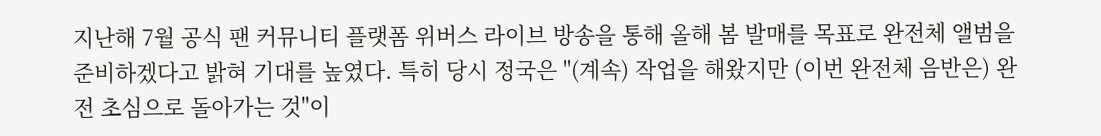지난해 7월 공식 팬 커뮤니티 플랫폼 위버스 라이브 방송을 통해 올해 봄 발매를 목표로 완전체 앨범을 준비하겠다고 밝혀 기대를 높였다. 특히 당시 정국은 "(계속) 작업을 해왔지만 (이번 완전체 음반은) 완전 초심으로 돌아가는 것"이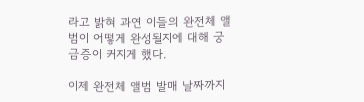라고 밝혀 과연 이들의 완전체 앨범이 어떻게 완성될지에 대해 궁금증이 커지게 했다.

이제 완전체 앨범 발매 날짜까지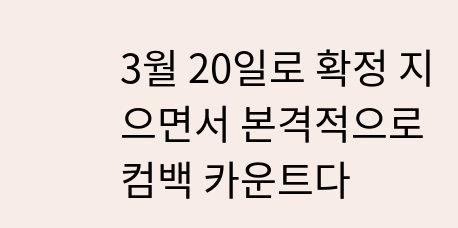3월 20일로 확정 지으면서 본격적으로 컴백 카운트다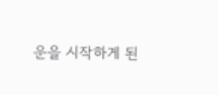운을 시작하게 된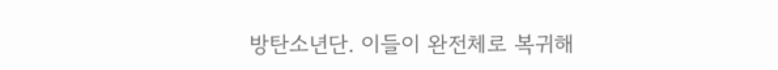방탄소년단. 이들이 완전체로 복귀해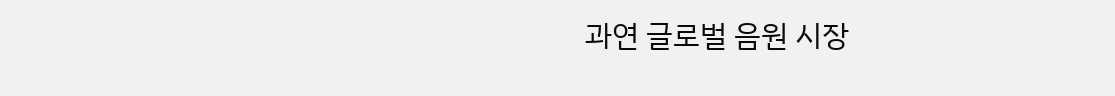과연 글로벌 음원 시장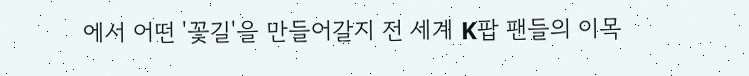에서 어떤 '꽃길'을 만들어갈지 전 세계 K팝 팬들의 이목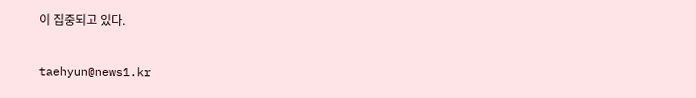이 집중되고 있다.

taehyun@news1.kr